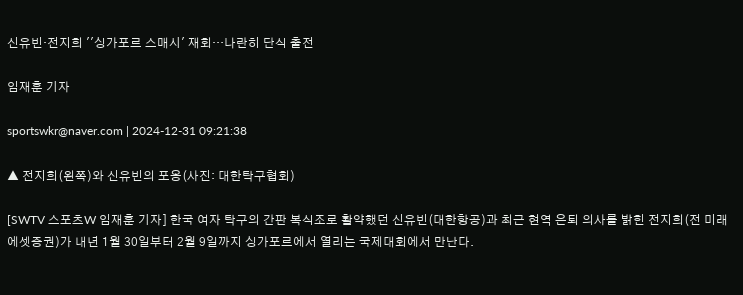신유빈·전지희 ''싱가포르 스매시' 재회…나란히 단식 출전

임재훈 기자

sportswkr@naver.com | 2024-12-31 09:21:38

▲ 전지희(왼쪽)와 신유빈의 포옹(사진: 대한탁구협회)

[SWTV 스포츠W 임재훈 기자] 한국 여자 탁구의 간판 복식조로 활약했던 신유빈(대한항공)과 최근 현역 은퇴 의사를 밝힌 전지희(전 미래에셋증권)가 내년 1월 30일부터 2월 9일까지 싱가포르에서 열리는 국제대회에서 만난다.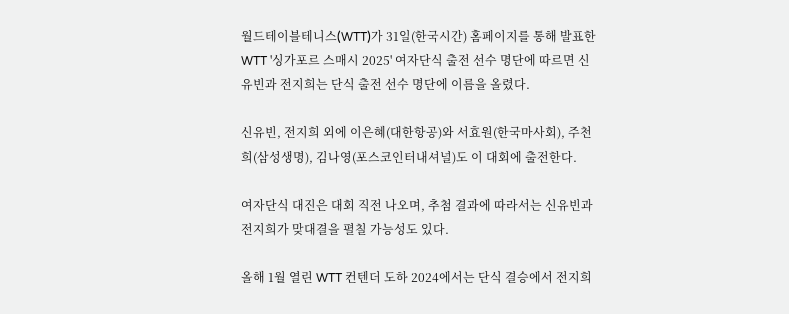월드테이블테니스(WTT)가 31일(한국시간) 홈페이지를 통해 발표한 WTT '싱가포르 스매시 2025' 여자단식 출전 선수 명단에 따르면 신유빈과 전지희는 단식 출전 선수 명단에 이름을 올렸다.

신유빈, 전지희 외에 이은혜(대한항공)와 서효원(한국마사회), 주천희(삼성생명), 김나영(포스코인터내셔널)도 이 대회에 출전한다.

여자단식 대진은 대회 직전 나오며, 추첨 결과에 따라서는 신유빈과 전지희가 맞대결을 펼칠 가능성도 있다.

올해 1월 열린 WTT 컨텐더 도하 2024에서는 단식 결승에서 전지희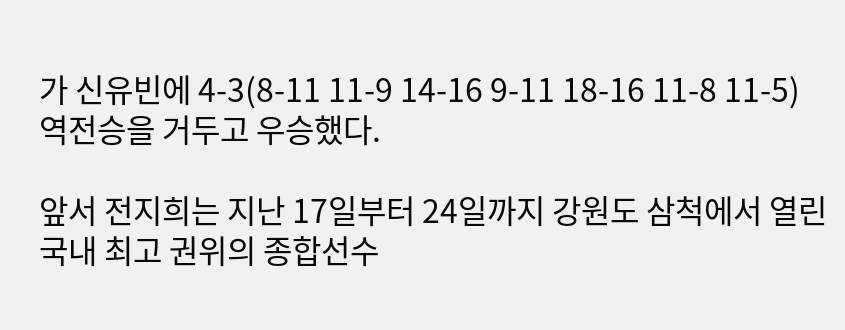가 신유빈에 4-3(8-11 11-9 14-16 9-11 18-16 11-8 11-5) 역전승을 거두고 우승했다.

앞서 전지희는 지난 17일부터 24일까지 강원도 삼척에서 열린 국내 최고 권위의 종합선수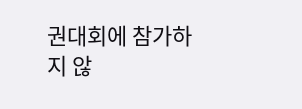권대회에 참가하지 않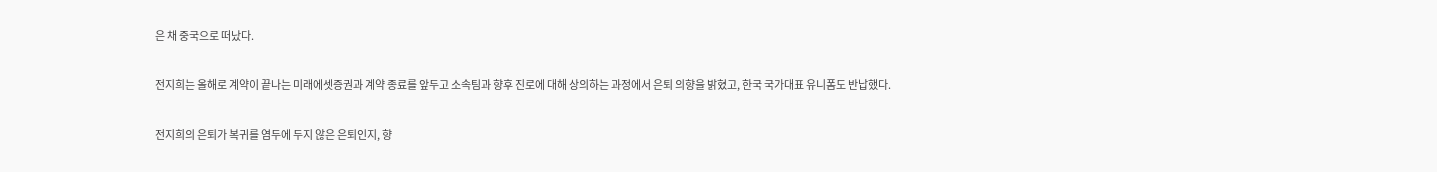은 채 중국으로 떠났다.

전지희는 올해로 계약이 끝나는 미래에셋증권과 계약 종료를 앞두고 소속팀과 향후 진로에 대해 상의하는 과정에서 은퇴 의향을 밝혔고, 한국 국가대표 유니폼도 반납했다.

전지희의 은퇴가 복귀를 염두에 두지 않은 은퇴인지, 향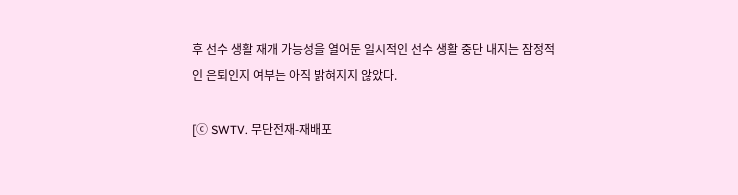후 선수 생활 재개 가능성을 열어둔 일시적인 선수 생활 중단 내지는 잠정적인 은퇴인지 여부는 아직 밝혀지지 않았다.

[ⓒ SWTV. 무단전재-재배포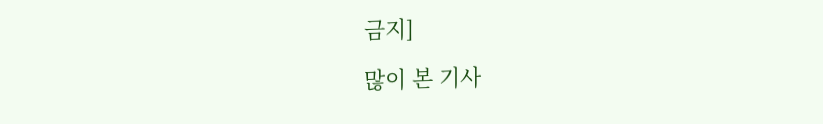금지]

많이 본 기사